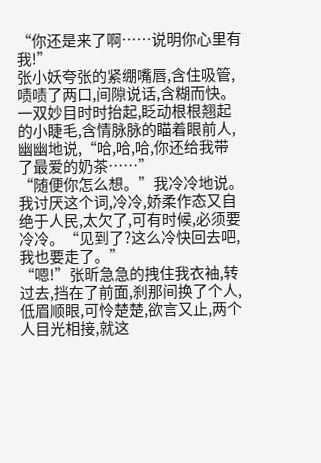“你还是来了啊……说明你心里有我!”
张小妖夸张的紧绷嘴唇,含住吸管,啧啧了两口,间隙说话,含糊而快。一双妙目时时抬起,眨动根根翘起的小睫毛,含情脉脉的瞄着眼前人,幽幽地说,“哈,哈,哈,你还给我带了最爱的奶茶……”
“随便你怎么想。”我冷冷地说。我讨厌这个词,冷冷,娇柔作态又自绝于人民,太欠了,可有时候,必须要冷冷。“见到了?这么冷快回去吧,我也要走了。”
“嗯!”张昕急急的拽住我衣袖,转过去,挡在了前面,刹那间换了个人,低眉顺眼,可怜楚楚,欲言又止,两个人目光相接,就这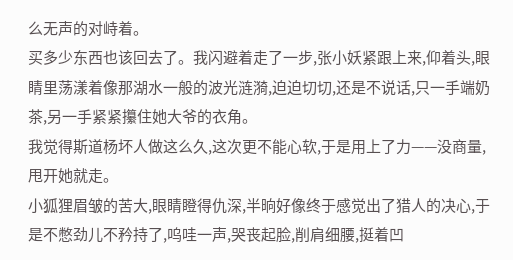么无声的对峙着。
买多少东西也该回去了。我闪避着走了一步,张小妖紧跟上来,仰着头,眼睛里荡漾着像那湖水一般的波光涟漪,迫迫切切,还是不说话,只一手端奶茶,另一手紧紧攥住她大爷的衣角。
我觉得斯道杨坏人做这么久,这次更不能心软,于是用上了力——没商量,甩开她就走。
小狐狸眉皱的苦大,眼睛瞪得仇深,半晌好像终于感觉出了猎人的决心,于是不憋劲儿不矜持了,呜哇一声,哭丧起脸,削肩细腰,挺着凹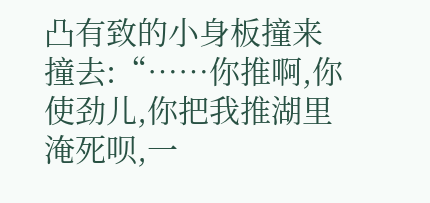凸有致的小身板撞来撞去:“……你推啊,你使劲儿,你把我推湖里淹死呗,一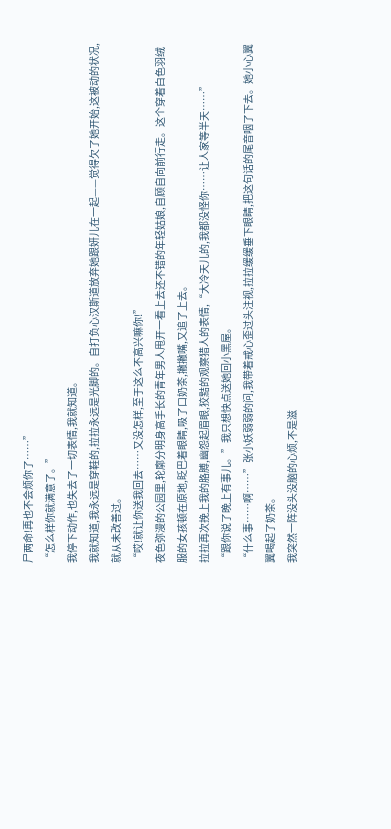尸两命!再也不会烦你了……”
“怎么样你就满意了。”
我停下动作,也失去了一切表情,我就知道。
我就知道,我永远是穿鞋的,拉拉永远是光脚的。自打负心汉斯道放弃她跟妍儿在一起——觉得欠了她开始,这被动的状况,就从未改善过。
“哎!就让你送我回去……又没怎样,至于这么不高兴嘛你!”
夜色弥漫的公园里,轮廓分明身高手长的青年男人甩开一看上去还不错的年轻姑娘,自顾自向前行走。这个穿着白色羽绒服的女孩顿在原地,眨巴着眼睛,吸了口奶茶,撇撇嘴,又追了上去。
拉拉再次挽上我的胳膊,幽怨起眉眼,狡黠的观察猎人的表情,“大冷天儿的,我都没怪你……让人家等半天……”
“跟你说了晚上有事儿。”我只想快点送她回小黑屋。
“什么事……啊……”张小妖弱弱的问,我带着戒心歪过头注视,拉拉缓缓垂下眼睛,把这句话的尾音咽了下去。她小心翼翼喝起了奶茶。
我突然一阵没头没脑的心烦,不是滋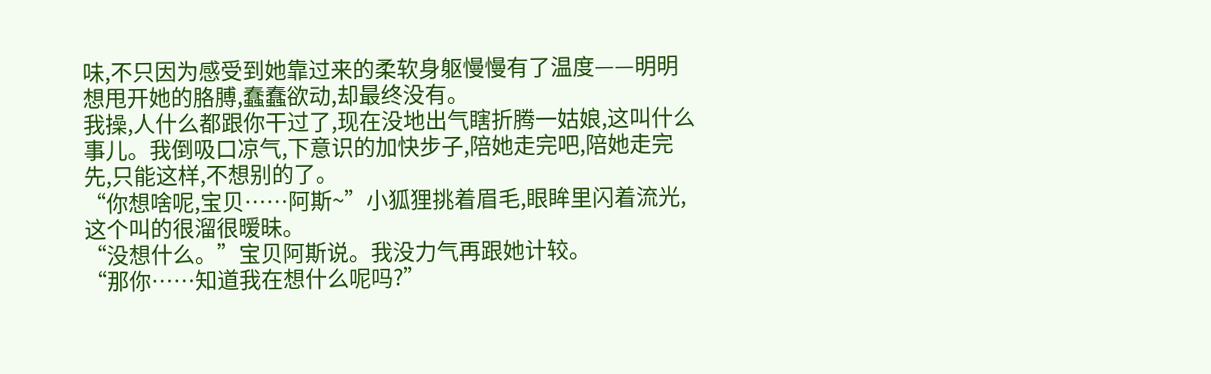味,不只因为感受到她靠过来的柔软身躯慢慢有了温度——明明想甩开她的胳膊,蠢蠢欲动,却最终没有。
我操,人什么都跟你干过了,现在没地出气瞎折腾一姑娘,这叫什么事儿。我倒吸口凉气,下意识的加快步子,陪她走完吧,陪她走完先,只能这样,不想别的了。
“你想啥呢,宝贝……阿斯~”小狐狸挑着眉毛,眼眸里闪着流光,这个叫的很溜很暧昧。
“没想什么。”宝贝阿斯说。我没力气再跟她计较。
“那你……知道我在想什么呢吗?”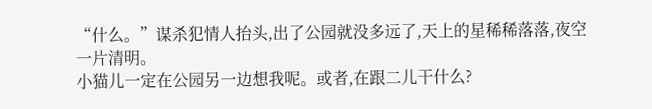“什么。”谋杀犯情人抬头,出了公园就没多远了,天上的星稀稀落落,夜空
一片清明。
小猫儿一定在公园另一边想我呢。或者,在跟二儿干什么?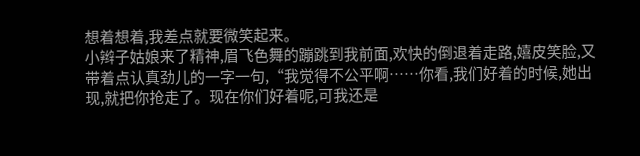想着想着,我差点就要微笑起来。
小辫子姑娘来了精神,眉飞色舞的蹦跳到我前面,欢快的倒退着走路,嬉皮笑脸,又带着点认真劲儿的一字一句,“我觉得不公平啊……你看,我们好着的时候,她出现,就把你抢走了。现在你们好着呢,可我还是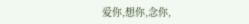爱你,想你,念你,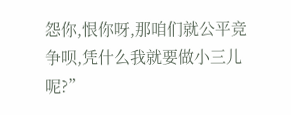怨你,恨你呀,那咱们就公平竞争呗,凭什么我就要做小三儿呢?”